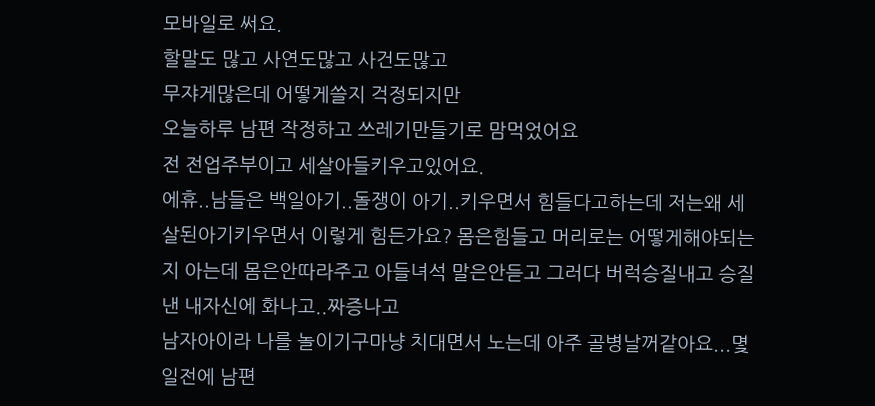모바일로 써요.
할말도 많고 사연도많고 사건도많고
무쟈게많은데 어떻게쓸지 걱정되지만
오늘하루 남편 작정하고 쓰레기만들기로 맘먹었어요
전 전업주부이고 세살아들키우고있어요.
에휴..남들은 백일아기..돌쟁이 아기..키우면서 힘들다고하는데 저는왜 세살된아기키우면서 이렇게 힘든가요? 몸은힘들고 머리로는 어떻게해야되는지 아는데 몸은안따라주고 아들녀석 말은안듣고 그러다 버럭승질내고 승질낸 내자신에 화나고..짜증나고
남자아이라 나를 놀이기구마냥 치대면서 노는데 아주 골병날꺼같아요...몇일전에 남편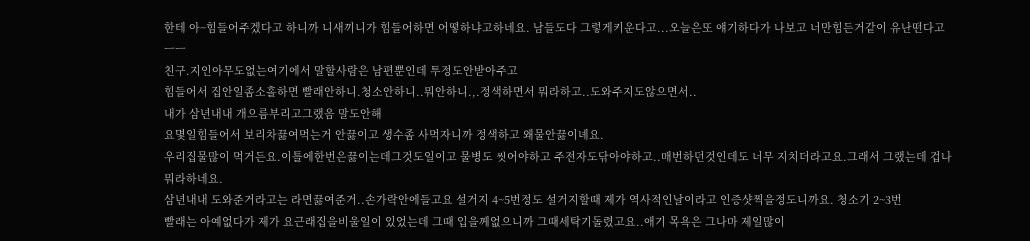한테 아~힘들어주겠다고 하니까 니새끼니가 힘들어하면 어떻하냐고하네요. 남들도다 그렇게키운다고...오늘은또 얘기하다가 나보고 너만힘든거같이 유난떤다고ㅡㅡ
친구.지인아무도없는여기에서 말할사람은 남편뿐인데 투정도안받아주고
힘들어서 집안일좀소홀하면 빨래안하니.청소안하니..뭐안하니.,.정색하면서 뭐라하고..도와주지도않으면서..
내가 삼년내내 개으름부리고그랬음 말도안해
요몇일힘들어서 보리차끓여먹는거 안끓이고 생수좀 사먹자니까 정색하고 왜물안끓이녜요.
우리집물많이 먹거든요.이틀에한번은끓이는데그것도일이고 물병도 씻어야하고 주전자도닦아야하고..매번하던것인데도 너무 지치더라고요.그래서 그랬는데 겁나뭐라하네요.
삼년내내 도와준거라고는 라면끓여준거..손가락안에들고요 설거지 4~5번정도 설거지할때 제가 역사적인날이라고 인증샷찍을정도니까요. 청소기 2~3번
빨래는 아예없다가 제가 요근래집을비울일이 있었는데 그때 입을께없으니까 그때세탁기돌렸고요..애기 목욕은 그나마 제일많이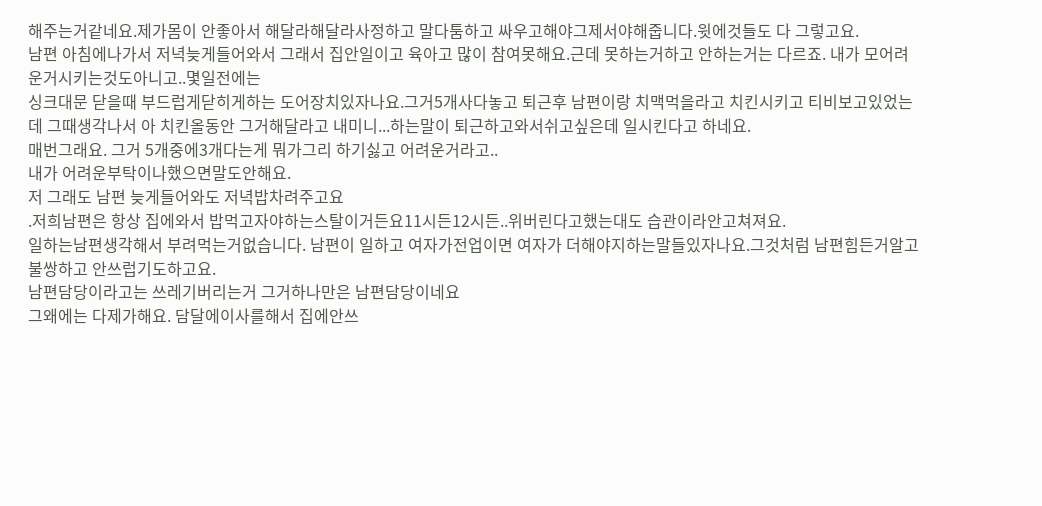해주는거같네요.제가몸이 안좋아서 해달라해달라사정하고 말다툼하고 싸우고해야그제서야해줍니다.윗에것들도 다 그렇고요.
남편 아침에나가서 저녁늦게들어와서 그래서 집안일이고 육아고 많이 참여못해요.근데 못하는거하고 안하는거는 다르죠. 내가 모어려운거시키는것도아니고..몇일전에는
싱크대문 닫을때 부드럽게닫히게하는 도어장치있자나요.그거5개사다놓고 퇴근후 남편이랑 치맥먹을라고 치킨시키고 티비보고있었는데 그때생각나서 아 치킨올동안 그거해달라고 내미니...하는말이 퇴근하고와서쉬고싶은데 일시킨다고 하네요.
매번그래요. 그거 5개중에3개다는게 뭐가그리 하기싫고 어려운거라고..
내가 어려운부탁이나했으면말도안해요.
저 그래도 남편 늦게들어와도 저녁밥차려주고요
.저희남편은 항상 집에와서 밥먹고자야하는스탈이거든요11시든12시든..위버린다고했는대도 습관이라안고쳐져요.
일하는남편생각해서 부려먹는거없습니다. 남편이 일하고 여자가전업이면 여자가 더해야지하는말들있자나요.그것처럼 남편힘든거알고 불쌍하고 안쓰럽기도하고요.
남편담당이라고는 쓰레기버리는거 그거하나만은 남편담당이네요
그왜에는 다제가해요. 담달에이사를해서 집에안쓰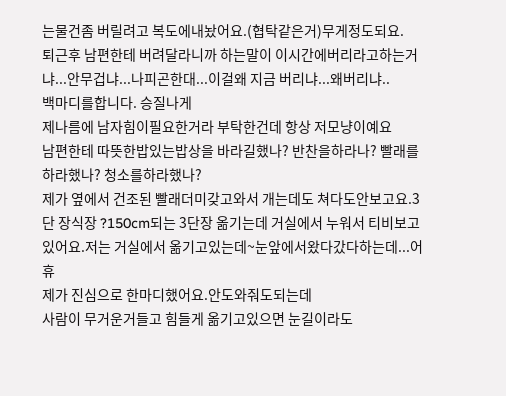는물건좀 버릴려고 복도에내놨어요.(협탁같은거)무게정도되요.
퇴근후 남편한테 버려달라니까 하는말이 이시간에버리라고하는거냐...안무겁냐...나피곤한대...이걸왜 지금 버리냐...왜버리냐..
백마디를합니다. 승질나게
제나름에 남자힘이필요한거라 부탁한건데 항상 저모냥이예요
남편한테 따뜻한밥있는밥상을 바라길했나? 반찬을하라나? 빨래를하라했나? 청소를하라했나?
제가 옆에서 건조된 빨래더미갖고와서 개는데도 쳐다도안보고요.3단 장식장 ?150cm되는 3단장 옮기는데 거실에서 누워서 티비보고있어요.저는 거실에서 옮기고있는데~눈앞에서왔다갔다하는데...어휴
제가 진심으로 한마디했어요.안도와줘도되는데
사람이 무거운거들고 힘들게 옮기고있으면 눈길이라도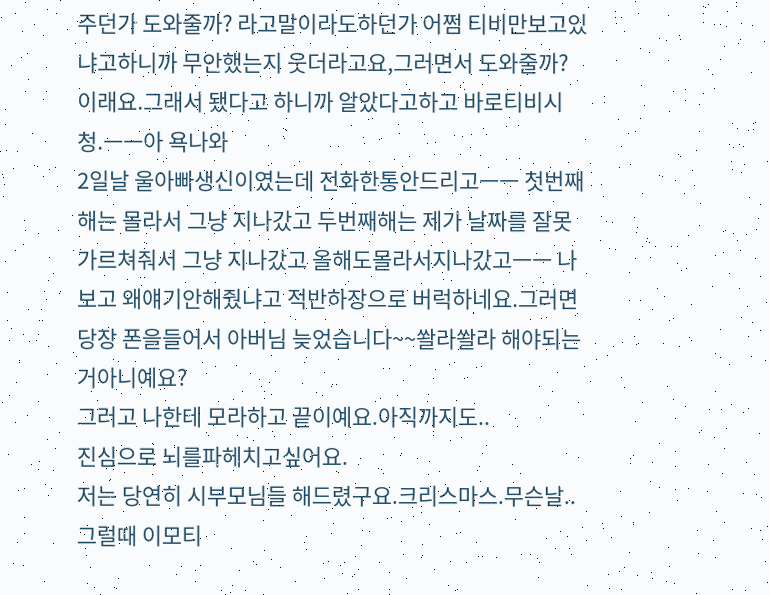주던가 도와줄까? 라고말이라도하던가 어쩜 티비만보고있냐고하니까 무안했는지 웃더라고요,그러면서 도와줄까? 이래요.그래서 됐다고 하니까 알았다고하고 바로티비시청.ㅡㅡ아 욕나와
2일날 울아빠생신이였는데 전화한통안드리고ㅡㅡ 첫번째해는 몰라서 그냥 지나갔고 두번째해는 제가 날짜를 잘못가르쳐줘서 그냥 지나갔고 올해도몰라서지나갔고ㅡㅡ 나보고 왜얘기안해줬냐고 적반하장으로 버럭하네요.그러면 당장 폰을들어서 아버님 늦었습니다~~쏼라쏼라 해야되는거아니예요?
그러고 나한테 모라하고 끝이예요.아직까지도..
진심으로 뇌를파헤치고싶어요.
저는 당연히 시부모님들 해드렸구요.크리스마스.무슨날.. 그럴때 이모티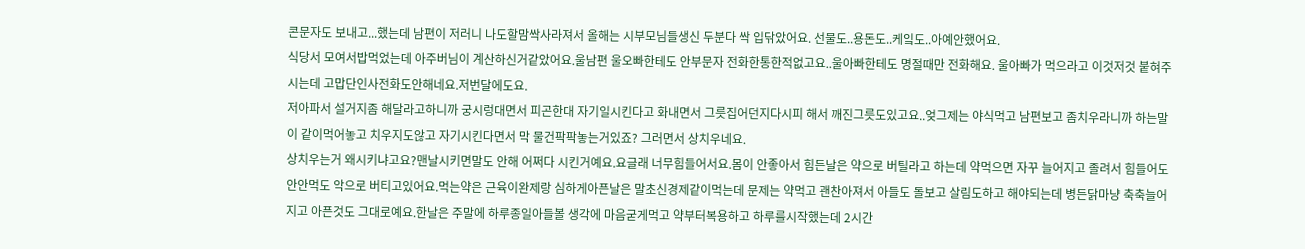콘문자도 보내고...했는데 남편이 저러니 나도할맘싹사라져서 올해는 시부모님들생신 두분다 싹 입닦았어요. 선물도..용돈도..케잌도..아예안했어요.
식당서 모여서밥먹었는데 아주버님이 계산하신거같았어요.울남편 울오빠한테도 안부문자 전화한통한적없고요..울아빠한테도 명절때만 전화해요. 울아빠가 먹으라고 이것저것 붙혀주시는데 고맙단인사전화도안해네요.저번달에도요.
저아파서 설거지좀 해달라고하니까 궁시렁대면서 피곤한대 자기일시킨다고 화내면서 그릇집어던지다시피 해서 깨진그릇도있고요..엊그제는 야식먹고 남편보고 좀치우라니까 하는말이 같이먹어놓고 치우지도않고 자기시킨다면서 막 물건팍팍놓는거있죠? 그러면서 상치우네요.
상치우는거 왜시키냐고요?맨날시키면말도 안해 어쩌다 시킨거예요.요글래 너무힘들어서요.몸이 안좋아서 힘든날은 약으로 버틸라고 하는데 약먹으면 자꾸 늘어지고 졸려서 힘들어도 안안먹도 악으로 버티고있어요.먹는약은 근육이완제랑 심하게아픈날은 말초신경제같이먹는데 문제는 약먹고 괜찬아져서 아들도 돌보고 살림도하고 해야되는데 병든닭마냥 축축늘어지고 아픈것도 그대로예요.한날은 주말에 하루종일아들볼 생각에 마음굳게먹고 약부터복용하고 하루를시작했는데 2시간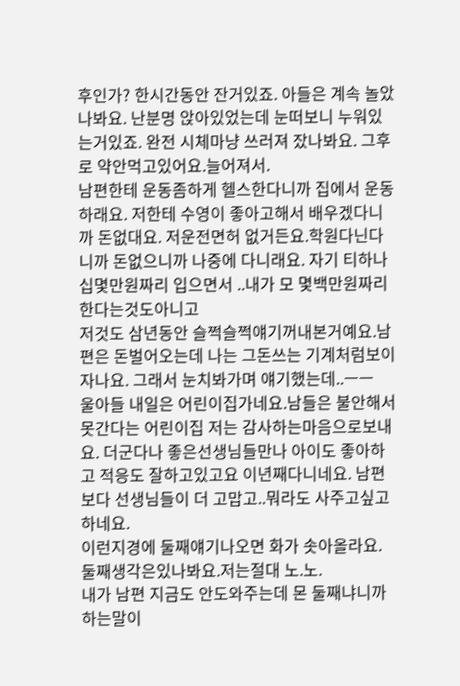후인가? 한시간동안 잔거있죠. 아들은 계속 놀았나봐요. 난분명 앉아있었는데 눈떠보니 누워있는거있죠. 완전 시체마냥 쓰러져 잤나봐요. 그후로 약안먹고있어요.늘어져서.
남편한테 운동좀하게 헬스한다니까 집에서 운동하래요. 저한테 수영이 좋아고해서 배우겠다니까 돈없대요. 저운전면허 없거든요.학원다닌다니까 돈없으니까 나중에 다니래요. 자기 티하나 십몇만원짜리 입으면서 ..내가 모 몇백만원짜리 한다는것도아니고
저것도 삼년동안 슬쩍슬쩍얘기꺼내본거예요.남편은 돈벌어오는데 나는 그돈쓰는 기계처럼보이자나요. 그래서 눈치봐가며 얘기했는데..ㅡㅡ
울아들 내일은 어린이집가네요.남들은 불안해서 못간다는 어린이집 저는 감사하는마음으로보내요. 더군다나 좋은선생님들만나 아이도 좋아하고 적응도 잘하고있고요 이년째다니네요. 남편보다 선생님들이 더 고맙고..뭐라도 사주고싶고 하네요.
이런지경에 둘째얘기나오면 화가 솟아올라요. 둘째생각은있나봐요.저는절대 노.노.
내가 남편 지금도 안도와주는데 몬 둘째냐니까 하는말이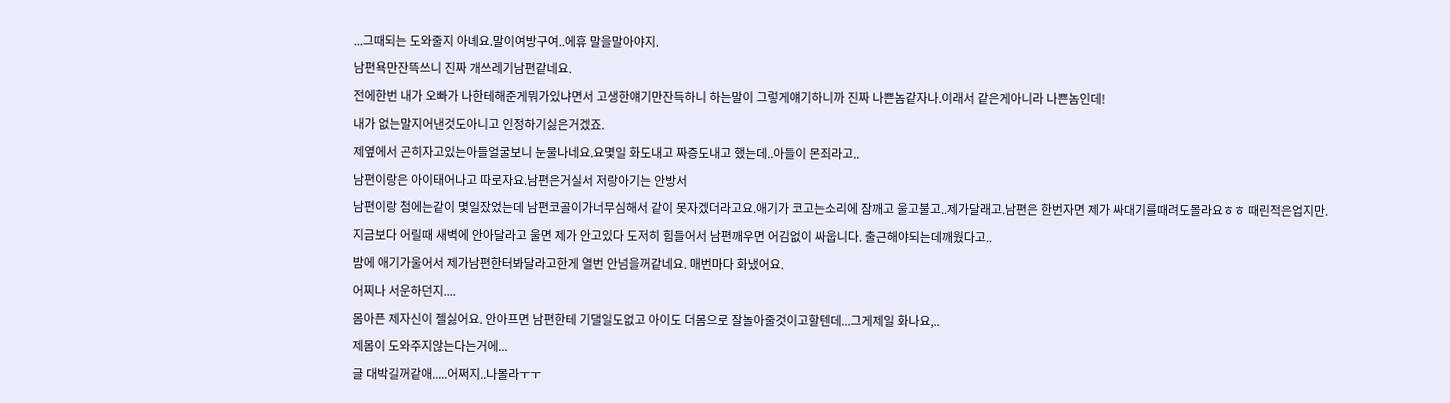...그때되는 도와줄지 아녜요.말이여방구여..에휴 말을말아야지.
남편욕만잔뜩쓰니 진짜 개쓰레기남편같네요.
전에한번 내가 오빠가 나한테해준게뭐가있냐면서 고생한얘기만잔득하니 하는말이 그렇게얘기하니까 진짜 나쁜놈같자나.이래서 같은게아니라 나쁜놈인데!
내가 없는말지어낸것도아니고 인정하기싫은거겠죠.
제옆에서 곤히자고있는아들얼굴보니 눈물나네요.요몇일 화도내고 짜증도내고 했는데..아들이 몬죄라고..
남편이랑은 아이태어나고 따로자요.남편은거실서 저랑아기는 안방서
남편이랑 첨에는같이 몇일잤었는데 남편코골이가너무심해서 같이 못자겠더라고요.애기가 코고는소리에 잠깨고 울고불고..제가달래고.남편은 한번자면 제가 싸대기를때려도몰라요ㅎㅎ 때린적은업지만.
지금보다 어릴때 새벽에 안아달라고 울면 제가 안고있다 도저히 힘들어서 남편깨우면 어김없이 싸웁니다. 출근해야되는데깨웠다고..
밤에 애기가울어서 제가남편한터봐달라고한게 열번 안넘을꺼같네요. 매번마다 화냈어요.
어찌나 서운하던지....
몸아픈 제자신이 젤싫어요. 안아프면 남편한테 기댈일도없고 아이도 더몸으로 잘놀아줄것이고할텐데...그게제일 화나요,..
제몸이 도와주지않는다는거에...
글 대박길꺼같애.....어쩌지..나몰라ㅜㅜ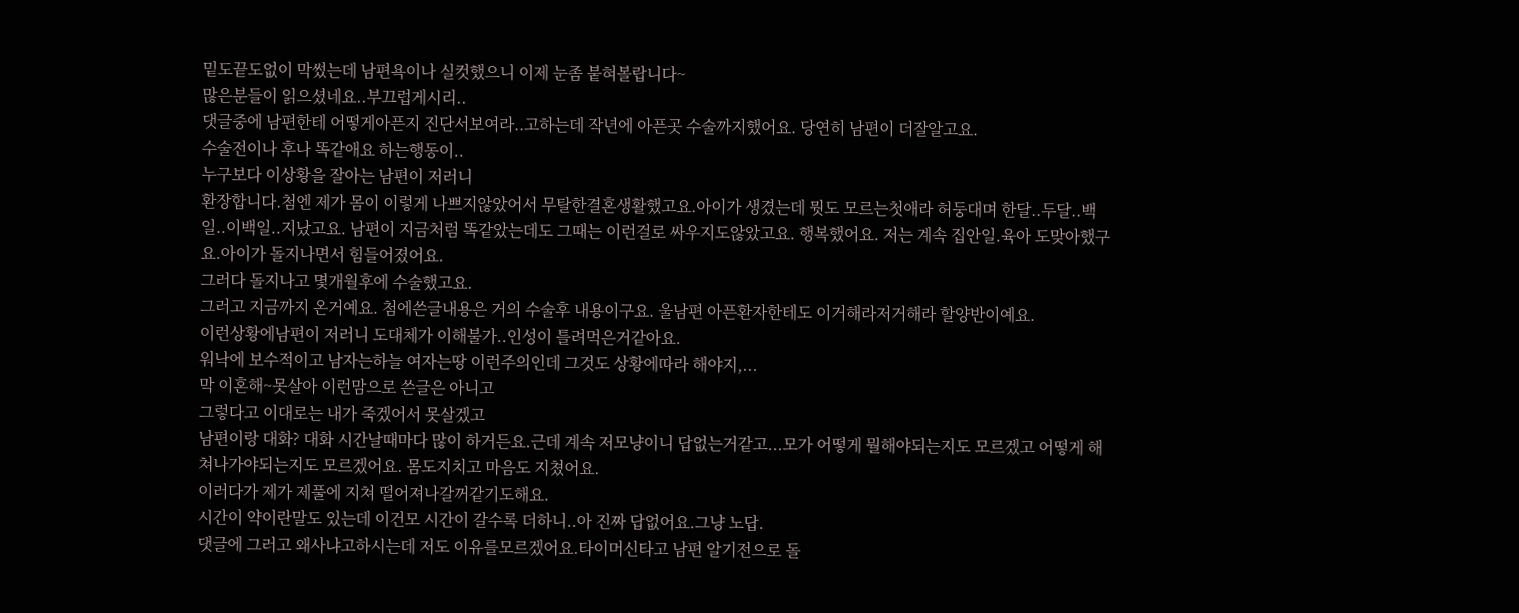밑도끝도없이 막썼는데 남편욕이나 실컷했으니 이제 눈좀 붙혀볼랍니다~
많은분들이 읽으셨네요..부끄럽게시리..
댓글중에 남편한테 어떻게아픈지 진단서보여라..고하는데 작년에 아픈곳 수술까지했어요. 당연히 남편이 더잘알고요.
수술전이나 후나 똑같애요 하는행동이..
누구보다 이상황을 잘아는 남편이 저러니
환장합니다.첨엔 제가 몸이 이렇게 나쁘지않았어서 무탈한결혼생활했고요.아이가 생겼는데 뭣도 모르는첫애라 허둥대며 한달..두달..백일..이백일..지났고요. 남편이 지금처럼 똑같았는데도 그때는 이런걸로 싸우지도않았고요. 행복했어요. 저는 계속 집안일.육아 도맞아했구요.아이가 돌지나면서 힘들어졌어요.
그러다 돌지나고 몇개월후에 수술했고요.
그러고 지금까지 온거예요. 첨에쓴글내용은 거의 수술후 내용이구요. 울남편 아픈환자한테도 이거해라저거해라 할양반이예요.
이런상황에남편이 저러니 도대체가 이해불가..인성이 틀려먹은거같아요.
워낙에 보수적이고 남자는하늘 여자는땅 이런주의인데 그것도 상황에따라 해야지,...
막 이혼해~못살아 이런맘으로 쓴글은 아니고
그렇다고 이대로는 내가 죽겠어서 못살겠고
남편이랑 대화? 대화 시간날때마다 많이 하거든요.근데 계속 저모냥이니 답없는거같고...모가 어떻게 뭘해야되는지도 모르겠고 어떻게 해쳐나가야되는지도 모르겠어요. 몸도지치고 마음도 지쳤어요.
이러다가 제가 제풀에 지쳐 떨어져나갈꺼같기도해요.
시간이 약이란말도 있는데 이건모 시간이 갈수록 더하니..아 진짜 답없어요.그냥 노답.
댓글에 그러고 왜사냐고하시는데 저도 이유를모르겠어요.타이머신타고 남편 알기전으로 돌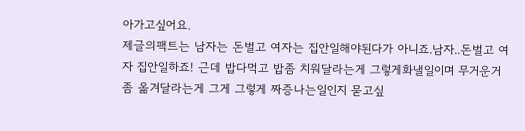아가고싶어요.
제글의팩트는 남자는 돈벌고 여자는 집안일해야된다가 아니죠.남자..돈벌고 여자 집안일하죠! 근데 밥다먹고 밥좀 치워달라는게 그렇게화낼일이며 무거운거좀 옮겨달라는게 그게 그렇게 짜증나는일인지 묻고싶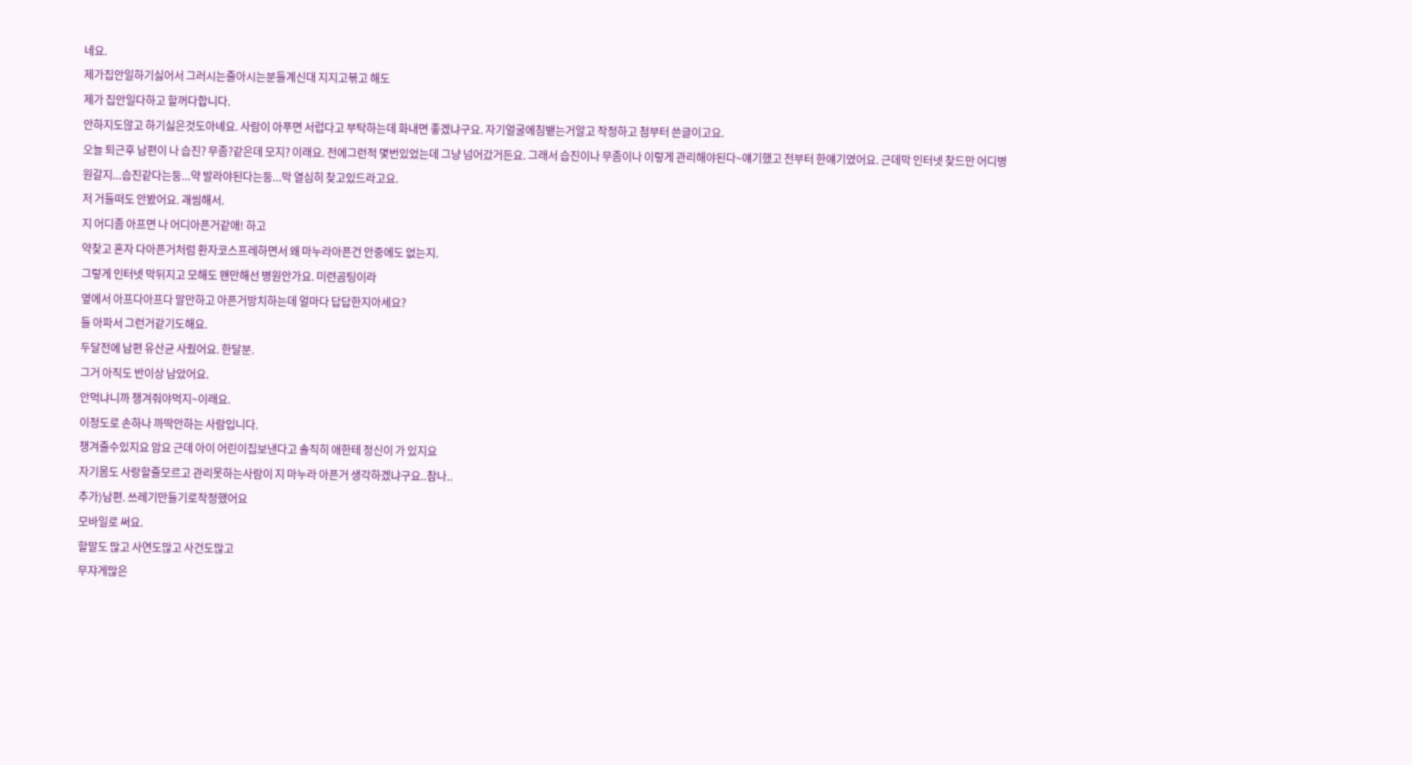네요.
제가집안일하기싫어서 그러시는줄아시는분들계신대 지지고볶고 해도
제가 집안일다하고 할꺼다합니다.
안하지도않고 하기싫은것도아녜요. 사람이 아푸면 서럽다고 부탁하는데 화내면 좋겠냐구요. 자기얼굴에침뱉는거알고 작정하고 첨부터 쓴글이고요.
오늘 퇴근후 남편이 나 습진? 무좀?같은데 모지? 이래요. 전에그런적 몇번있었는데 그냥 넘어갔거든요. 그래서 습진이나 무좀이나 이렇게 관리해야된다~얘기했고 전부터 한얘기였어요. 근데막 인터넷 찾드만 어디병원갈지...습진같다는둥...약 발라야된다는둥...막 열심히 찾고있드라고요.
저 거들떠도 안봤어요. 괘씸해서.
지 어디좀 아프면 나 어디아픈거같애! 하고
약찾고 혼자 다아픈거처럼 환자코스프레하면서 왜 마누라아픈건 안중에도 없는지.
그렇게 인터넷 막뒤지고 모해도 왠만해선 병원안가요. 미련곰팅이라
옆에서 아프다아프다 말만하고 아픈거방치하는데 얼마다 답답한지아세요?
들 아파서 그런거같기도해요.
두달전에 남편 유산균 사줬어요. 한달분.
그거 아직도 반이상 남았어요.
안먹냐니까 챙겨줘야먹지~이래요.
이정도로 손하나 까딱안하는 사람입니다.
챙겨줄수있지요 암요 근데 아이 어린이집보낸다고 솔직히 애한테 정신이 가 있지요
자기몸도 사랑할줄모르고 관리못하는사람이 지 마누라 아픈거 생각하겠냐구요..참나..
추가)남편. 쓰레기만들기로작정했어요
모바일로 써요.
할말도 많고 사연도많고 사건도많고
무쟈게많은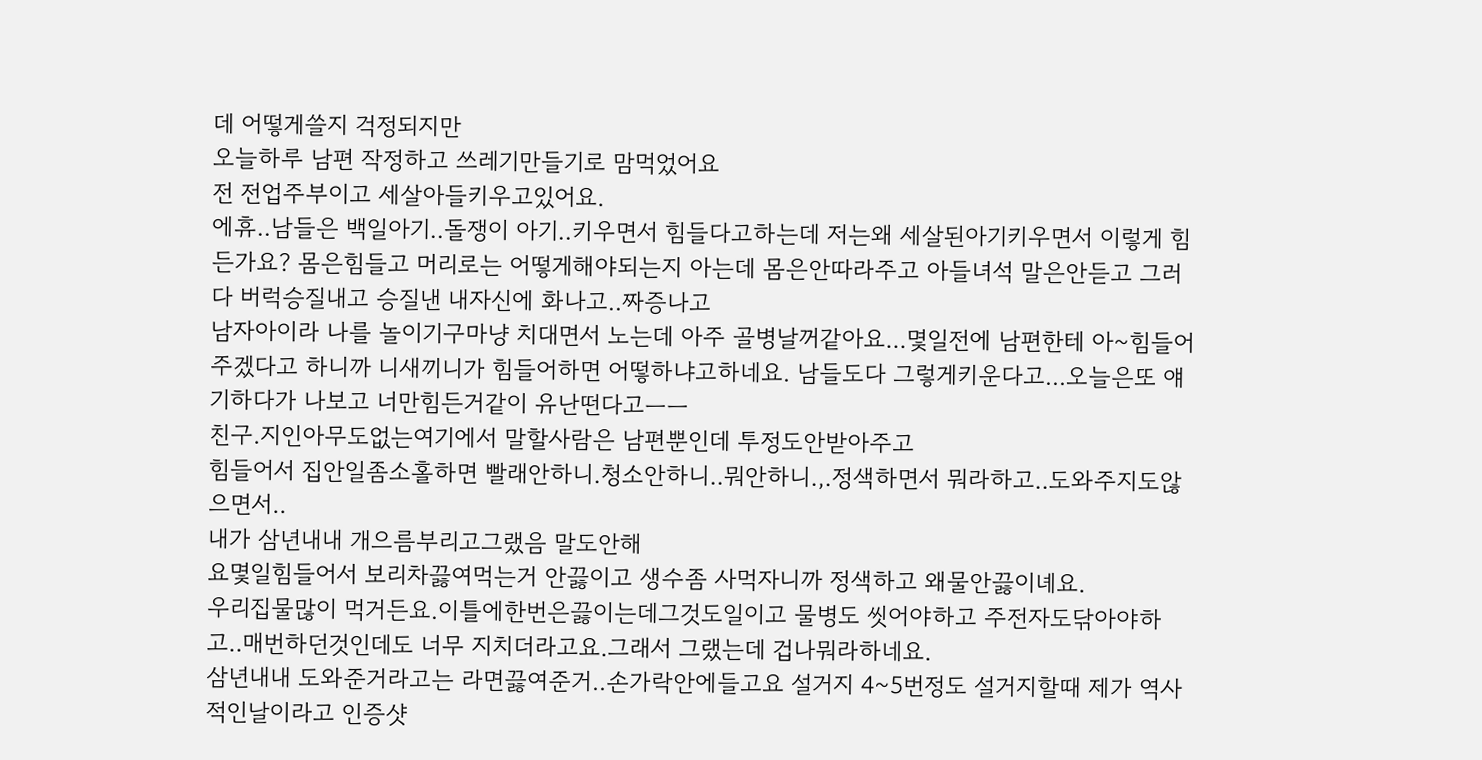데 어떻게쓸지 걱정되지만
오늘하루 남편 작정하고 쓰레기만들기로 맘먹었어요
전 전업주부이고 세살아들키우고있어요.
에휴..남들은 백일아기..돌쟁이 아기..키우면서 힘들다고하는데 저는왜 세살된아기키우면서 이렇게 힘든가요? 몸은힘들고 머리로는 어떻게해야되는지 아는데 몸은안따라주고 아들녀석 말은안듣고 그러다 버럭승질내고 승질낸 내자신에 화나고..짜증나고
남자아이라 나를 놀이기구마냥 치대면서 노는데 아주 골병날꺼같아요...몇일전에 남편한테 아~힘들어주겠다고 하니까 니새끼니가 힘들어하면 어떻하냐고하네요. 남들도다 그렇게키운다고...오늘은또 얘기하다가 나보고 너만힘든거같이 유난떤다고ㅡㅡ
친구.지인아무도없는여기에서 말할사람은 남편뿐인데 투정도안받아주고
힘들어서 집안일좀소홀하면 빨래안하니.청소안하니..뭐안하니.,.정색하면서 뭐라하고..도와주지도않으면서..
내가 삼년내내 개으름부리고그랬음 말도안해
요몇일힘들어서 보리차끓여먹는거 안끓이고 생수좀 사먹자니까 정색하고 왜물안끓이녜요.
우리집물많이 먹거든요.이틀에한번은끓이는데그것도일이고 물병도 씻어야하고 주전자도닦아야하고..매번하던것인데도 너무 지치더라고요.그래서 그랬는데 겁나뭐라하네요.
삼년내내 도와준거라고는 라면끓여준거..손가락안에들고요 설거지 4~5번정도 설거지할때 제가 역사적인날이라고 인증샷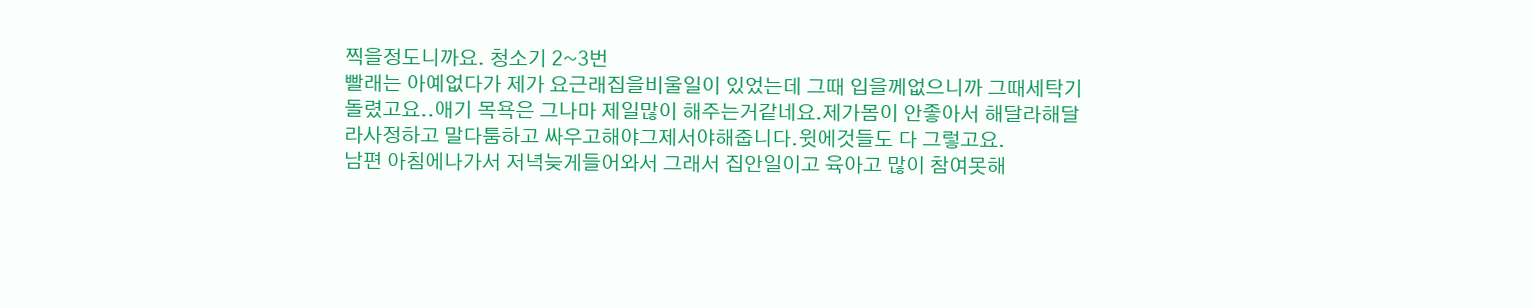찍을정도니까요. 청소기 2~3번
빨래는 아예없다가 제가 요근래집을비울일이 있었는데 그때 입을께없으니까 그때세탁기돌렸고요..애기 목욕은 그나마 제일많이 해주는거같네요.제가몸이 안좋아서 해달라해달라사정하고 말다툼하고 싸우고해야그제서야해줍니다.윗에것들도 다 그렇고요.
남편 아침에나가서 저녁늦게들어와서 그래서 집안일이고 육아고 많이 참여못해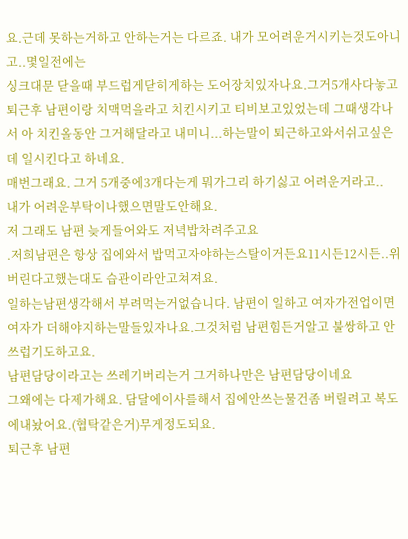요.근데 못하는거하고 안하는거는 다르죠. 내가 모어려운거시키는것도아니고..몇일전에는
싱크대문 닫을때 부드럽게닫히게하는 도어장치있자나요.그거5개사다놓고 퇴근후 남편이랑 치맥먹을라고 치킨시키고 티비보고있었는데 그때생각나서 아 치킨올동안 그거해달라고 내미니...하는말이 퇴근하고와서쉬고싶은데 일시킨다고 하네요.
매번그래요. 그거 5개중에3개다는게 뭐가그리 하기싫고 어려운거라고..
내가 어려운부탁이나했으면말도안해요.
저 그래도 남편 늦게들어와도 저녁밥차려주고요
.저희남편은 항상 집에와서 밥먹고자야하는스탈이거든요11시든12시든..위버린다고했는대도 습관이라안고쳐져요.
일하는남편생각해서 부려먹는거없습니다. 남편이 일하고 여자가전업이면 여자가 더해야지하는말들있자나요.그것처럼 남편힘든거알고 불쌍하고 안쓰럽기도하고요.
남편담당이라고는 쓰레기버리는거 그거하나만은 남편담당이네요
그왜에는 다제가해요. 담달에이사를해서 집에안쓰는물건좀 버릴려고 복도에내놨어요.(협탁같은거)무게정도되요.
퇴근후 남편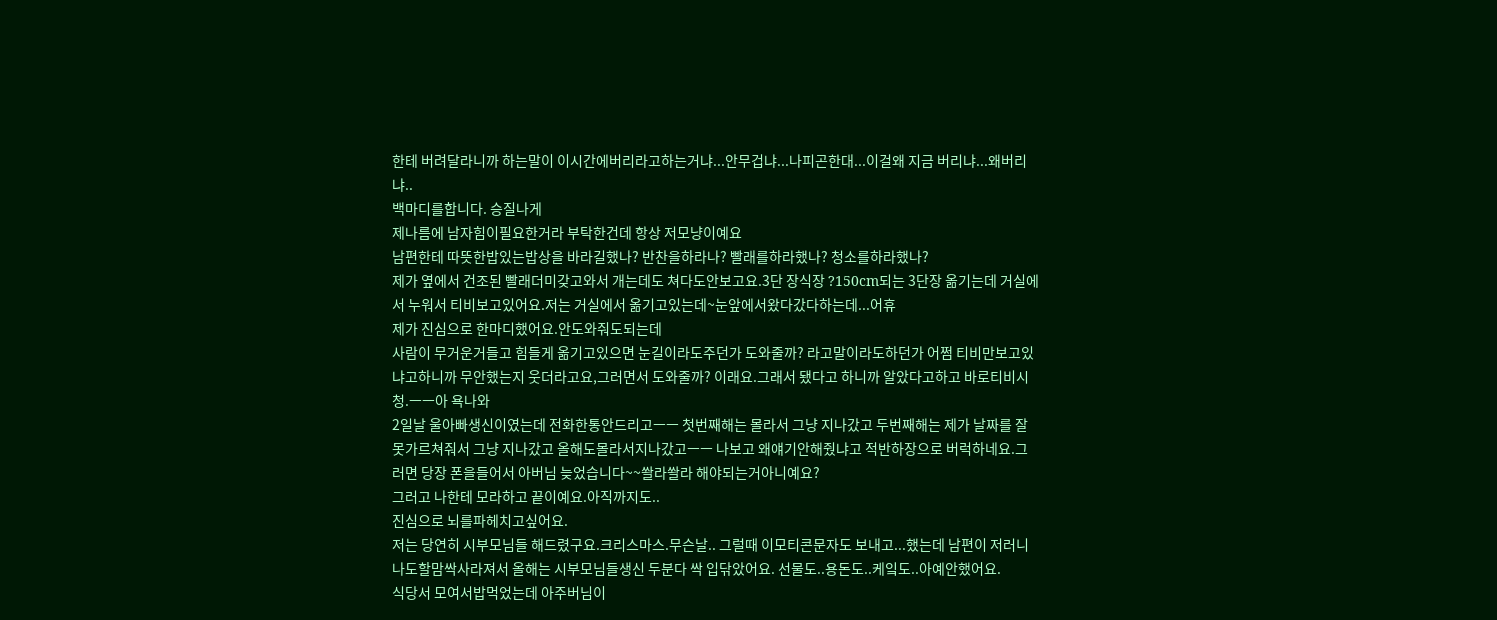한테 버려달라니까 하는말이 이시간에버리라고하는거냐...안무겁냐...나피곤한대...이걸왜 지금 버리냐...왜버리냐..
백마디를합니다. 승질나게
제나름에 남자힘이필요한거라 부탁한건데 항상 저모냥이예요
남편한테 따뜻한밥있는밥상을 바라길했나? 반찬을하라나? 빨래를하라했나? 청소를하라했나?
제가 옆에서 건조된 빨래더미갖고와서 개는데도 쳐다도안보고요.3단 장식장 ?150cm되는 3단장 옮기는데 거실에서 누워서 티비보고있어요.저는 거실에서 옮기고있는데~눈앞에서왔다갔다하는데...어휴
제가 진심으로 한마디했어요.안도와줘도되는데
사람이 무거운거들고 힘들게 옮기고있으면 눈길이라도주던가 도와줄까? 라고말이라도하던가 어쩜 티비만보고있냐고하니까 무안했는지 웃더라고요,그러면서 도와줄까? 이래요.그래서 됐다고 하니까 알았다고하고 바로티비시청.ㅡㅡ아 욕나와
2일날 울아빠생신이였는데 전화한통안드리고ㅡㅡ 첫번째해는 몰라서 그냥 지나갔고 두번째해는 제가 날짜를 잘못가르쳐줘서 그냥 지나갔고 올해도몰라서지나갔고ㅡㅡ 나보고 왜얘기안해줬냐고 적반하장으로 버럭하네요.그러면 당장 폰을들어서 아버님 늦었습니다~~쏼라쏼라 해야되는거아니예요?
그러고 나한테 모라하고 끝이예요.아직까지도..
진심으로 뇌를파헤치고싶어요.
저는 당연히 시부모님들 해드렸구요.크리스마스.무슨날.. 그럴때 이모티콘문자도 보내고...했는데 남편이 저러니 나도할맘싹사라져서 올해는 시부모님들생신 두분다 싹 입닦았어요. 선물도..용돈도..케잌도..아예안했어요.
식당서 모여서밥먹었는데 아주버님이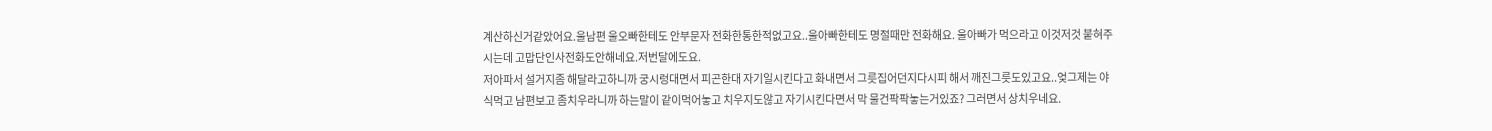계산하신거같았어요.울남편 울오빠한테도 안부문자 전화한통한적없고요..울아빠한테도 명절때만 전화해요. 울아빠가 먹으라고 이것저것 붙혀주시는데 고맙단인사전화도안해네요.저번달에도요.
저아파서 설거지좀 해달라고하니까 궁시렁대면서 피곤한대 자기일시킨다고 화내면서 그릇집어던지다시피 해서 깨진그릇도있고요..엊그제는 야식먹고 남편보고 좀치우라니까 하는말이 같이먹어놓고 치우지도않고 자기시킨다면서 막 물건팍팍놓는거있죠? 그러면서 상치우네요.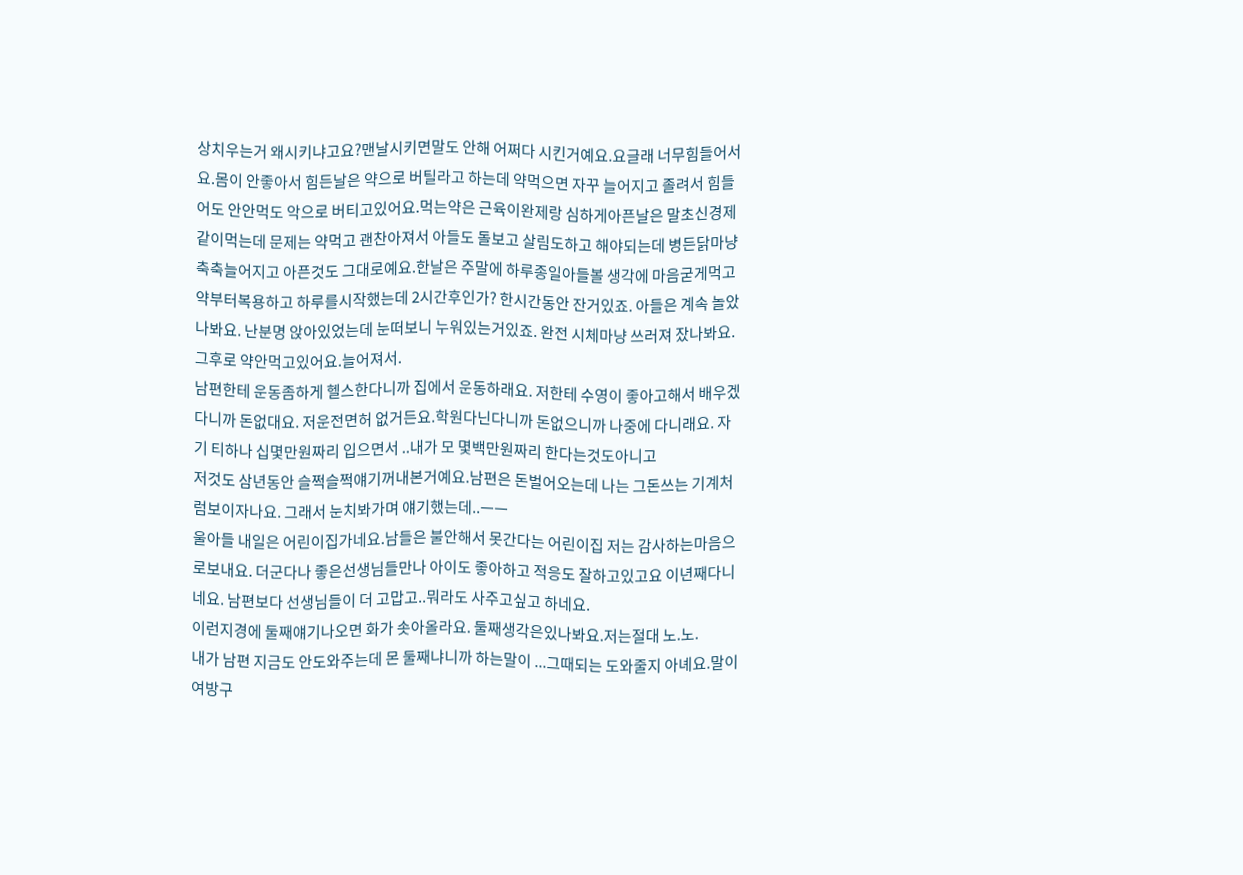상치우는거 왜시키냐고요?맨날시키면말도 안해 어쩌다 시킨거예요.요글래 너무힘들어서요.몸이 안좋아서 힘든날은 약으로 버틸라고 하는데 약먹으면 자꾸 늘어지고 졸려서 힘들어도 안안먹도 악으로 버티고있어요.먹는약은 근육이완제랑 심하게아픈날은 말초신경제같이먹는데 문제는 약먹고 괜찬아져서 아들도 돌보고 살림도하고 해야되는데 병든닭마냥 축축늘어지고 아픈것도 그대로예요.한날은 주말에 하루종일아들볼 생각에 마음굳게먹고 약부터복용하고 하루를시작했는데 2시간후인가? 한시간동안 잔거있죠. 아들은 계속 놀았나봐요. 난분명 앉아있었는데 눈떠보니 누워있는거있죠. 완전 시체마냥 쓰러져 잤나봐요. 그후로 약안먹고있어요.늘어져서.
남편한테 운동좀하게 헬스한다니까 집에서 운동하래요. 저한테 수영이 좋아고해서 배우겠다니까 돈없대요. 저운전면허 없거든요.학원다닌다니까 돈없으니까 나중에 다니래요. 자기 티하나 십몇만원짜리 입으면서 ..내가 모 몇백만원짜리 한다는것도아니고
저것도 삼년동안 슬쩍슬쩍얘기꺼내본거예요.남편은 돈벌어오는데 나는 그돈쓰는 기계처럼보이자나요. 그래서 눈치봐가며 얘기했는데..ㅡㅡ
울아들 내일은 어린이집가네요.남들은 불안해서 못간다는 어린이집 저는 감사하는마음으로보내요. 더군다나 좋은선생님들만나 아이도 좋아하고 적응도 잘하고있고요 이년째다니네요. 남편보다 선생님들이 더 고맙고..뭐라도 사주고싶고 하네요.
이런지경에 둘째얘기나오면 화가 솟아올라요. 둘째생각은있나봐요.저는절대 노.노.
내가 남편 지금도 안도와주는데 몬 둘째냐니까 하는말이 ...그때되는 도와줄지 아녜요.말이여방구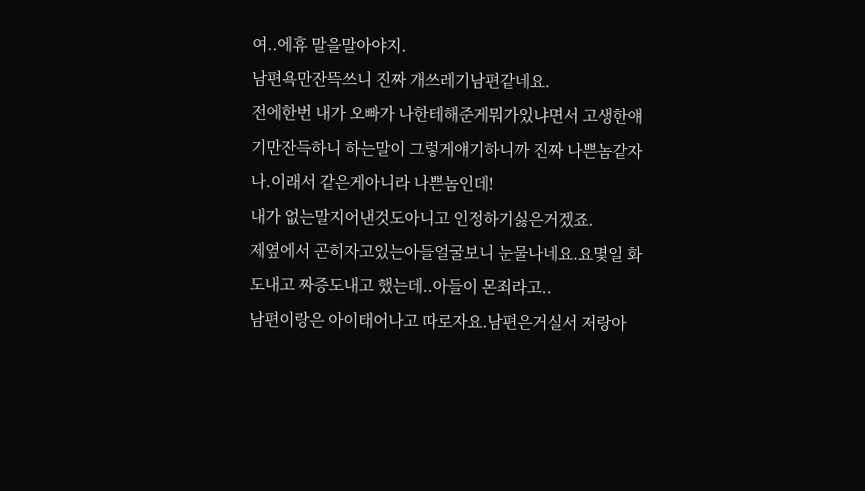여..에휴 말을말아야지.
남편욕만잔뜩쓰니 진짜 개쓰레기남편같네요.
전에한번 내가 오빠가 나한테해준게뭐가있냐면서 고생한얘기만잔득하니 하는말이 그렇게얘기하니까 진짜 나쁜놈같자나.이래서 같은게아니라 나쁜놈인데!
내가 없는말지어낸것도아니고 인정하기싫은거겠죠.
제옆에서 곤히자고있는아들얼굴보니 눈물나네요.요몇일 화도내고 짜증도내고 했는데..아들이 몬죄라고..
남편이랑은 아이태어나고 따로자요.남편은거실서 저랑아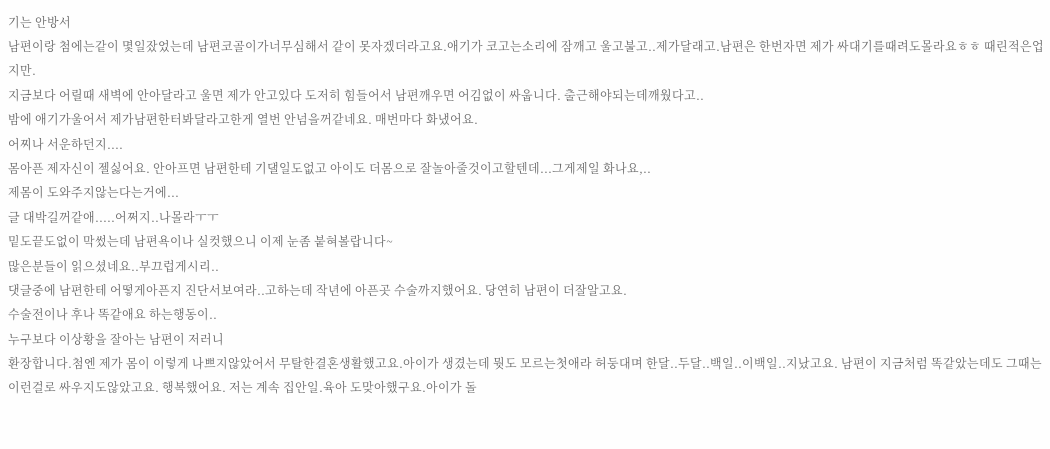기는 안방서
남편이랑 첨에는같이 몇일잤었는데 남편코골이가너무심해서 같이 못자겠더라고요.애기가 코고는소리에 잠깨고 울고불고..제가달래고.남편은 한번자면 제가 싸대기를때려도몰라요ㅎㅎ 때린적은업지만.
지금보다 어릴때 새벽에 안아달라고 울면 제가 안고있다 도저히 힘들어서 남편깨우면 어김없이 싸웁니다. 출근해야되는데깨웠다고..
밤에 애기가울어서 제가남편한터봐달라고한게 열번 안넘을꺼같네요. 매번마다 화냈어요.
어찌나 서운하던지....
몸아픈 제자신이 젤싫어요. 안아프면 남편한테 기댈일도없고 아이도 더몸으로 잘놀아줄것이고할텐데...그게제일 화나요,..
제몸이 도와주지않는다는거에...
글 대박길꺼같애.....어쩌지..나몰라ㅜㅜ
밑도끝도없이 막썼는데 남편욕이나 실컷했으니 이제 눈좀 붙혀볼랍니다~
많은분들이 읽으셨네요..부끄럽게시리..
댓글중에 남편한테 어떻게아픈지 진단서보여라..고하는데 작년에 아픈곳 수술까지했어요. 당연히 남편이 더잘알고요.
수술전이나 후나 똑같애요 하는행동이..
누구보다 이상황을 잘아는 남편이 저러니
환장합니다.첨엔 제가 몸이 이렇게 나쁘지않았어서 무탈한결혼생활했고요.아이가 생겼는데 뭣도 모르는첫애라 허둥대며 한달..두달..백일..이백일..지났고요. 남편이 지금처럼 똑같았는데도 그때는 이런걸로 싸우지도않았고요. 행복했어요. 저는 계속 집안일.육아 도맞아했구요.아이가 돌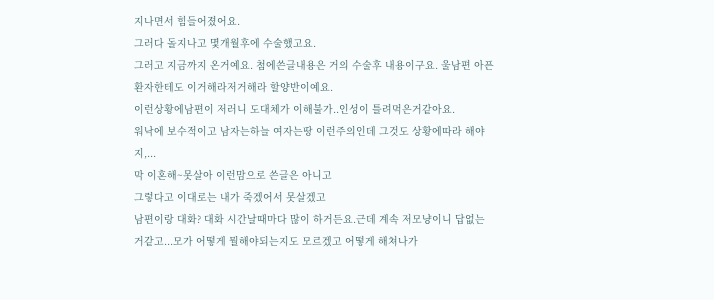지나면서 힘들어졌어요.
그러다 돌지나고 몇개월후에 수술했고요.
그러고 지금까지 온거예요. 첨에쓴글내용은 거의 수술후 내용이구요. 울남편 아픈환자한테도 이거해라저거해라 할양반이예요.
이런상황에남편이 저러니 도대체가 이해불가..인성이 틀려먹은거같아요.
워낙에 보수적이고 남자는하늘 여자는땅 이런주의인데 그것도 상황에따라 해야지,...
막 이혼해~못살아 이런맘으로 쓴글은 아니고
그렇다고 이대로는 내가 죽겠어서 못살겠고
남편이랑 대화? 대화 시간날때마다 많이 하거든요.근데 계속 저모냥이니 답없는거같고...모가 어떻게 뭘해야되는지도 모르겠고 어떻게 해쳐나가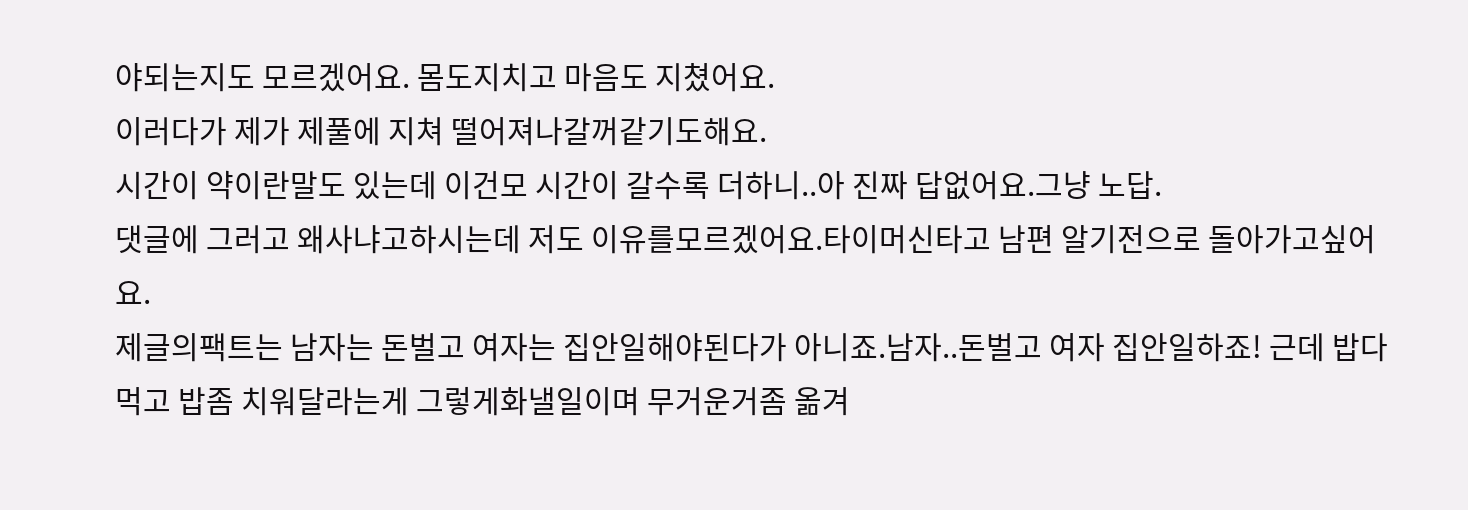야되는지도 모르겠어요. 몸도지치고 마음도 지쳤어요.
이러다가 제가 제풀에 지쳐 떨어져나갈꺼같기도해요.
시간이 약이란말도 있는데 이건모 시간이 갈수록 더하니..아 진짜 답없어요.그냥 노답.
댓글에 그러고 왜사냐고하시는데 저도 이유를모르겠어요.타이머신타고 남편 알기전으로 돌아가고싶어요.
제글의팩트는 남자는 돈벌고 여자는 집안일해야된다가 아니죠.남자..돈벌고 여자 집안일하죠! 근데 밥다먹고 밥좀 치워달라는게 그렇게화낼일이며 무거운거좀 옮겨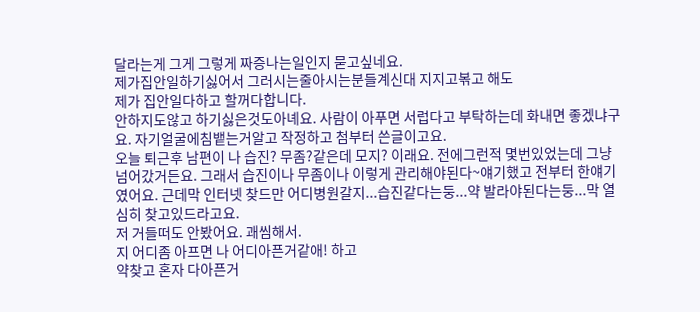달라는게 그게 그렇게 짜증나는일인지 묻고싶네요.
제가집안일하기싫어서 그러시는줄아시는분들계신대 지지고볶고 해도
제가 집안일다하고 할꺼다합니다.
안하지도않고 하기싫은것도아녜요. 사람이 아푸면 서럽다고 부탁하는데 화내면 좋겠냐구요. 자기얼굴에침뱉는거알고 작정하고 첨부터 쓴글이고요.
오늘 퇴근후 남편이 나 습진? 무좀?같은데 모지? 이래요. 전에그런적 몇번있었는데 그냥 넘어갔거든요. 그래서 습진이나 무좀이나 이렇게 관리해야된다~얘기했고 전부터 한얘기였어요. 근데막 인터넷 찾드만 어디병원갈지...습진같다는둥...약 발라야된다는둥...막 열심히 찾고있드라고요.
저 거들떠도 안봤어요. 괘씸해서.
지 어디좀 아프면 나 어디아픈거같애! 하고
약찾고 혼자 다아픈거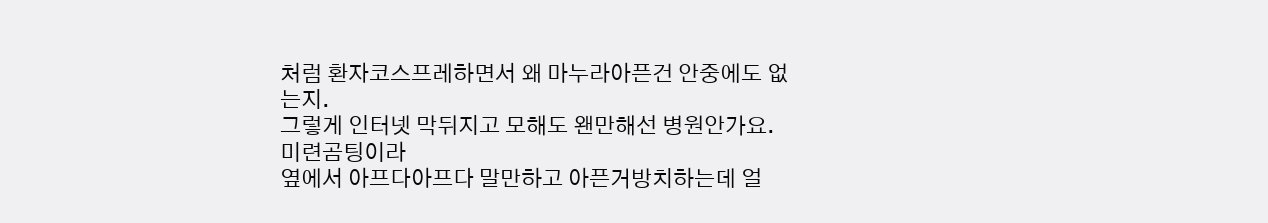처럼 환자코스프레하면서 왜 마누라아픈건 안중에도 없는지.
그렇게 인터넷 막뒤지고 모해도 왠만해선 병원안가요. 미련곰팅이라
옆에서 아프다아프다 말만하고 아픈거방치하는데 얼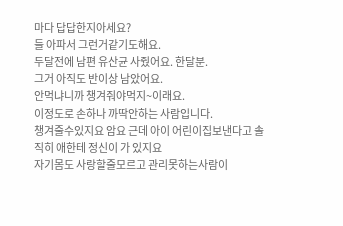마다 답답한지아세요?
들 아파서 그런거같기도해요.
두달전에 남편 유산균 사줬어요. 한달분.
그거 아직도 반이상 남았어요.
안먹냐니까 챙겨줘야먹지~이래요.
이정도로 손하나 까딱안하는 사람입니다.
챙겨줄수있지요 암요 근데 아이 어린이집보낸다고 솔직히 애한테 정신이 가 있지요
자기몸도 사랑할줄모르고 관리못하는사람이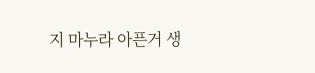지 마누라 아픈거 생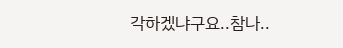각하겠냐구요..참나..